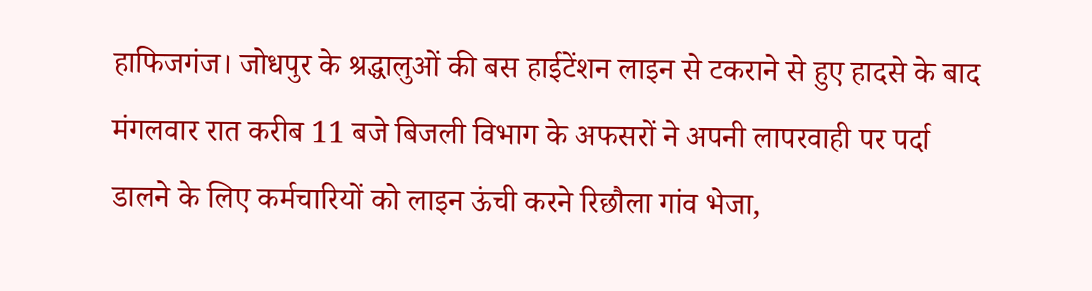हाफिजगंज। जोधपुर के श्रद्धालुओं की बस हाईटेंशन लाइन से टकराने से हुए हादसे के बाद मंगलवार रात करीब 11 बजे बिजली विभाग के अफसरों ने अपनी लापरवाही पर पर्दा डालने के लिए कर्मचारियों को लाइन ऊंची करने रिछौला गांव भेजा,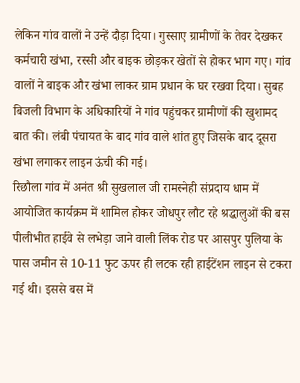लेकिन गांव वालों ने उन्हें दौड़ा दिया। गुस्साए ग्रामीणों के तेवर देखकर कर्मचारी खंभा, रस्सी और बाइक छोड़कर खेतों से होकर भाग गए। गांव वालों ने बाइक और खंभा लाकर ग्राम प्रधान के घर रखवा दिया। सुबह बिजली विभाग के अधिकारियों ने गांव पहुंचकर ग्रामीणों की खुशामद बात की। लंबी पंचायत के बाद गांव वाले शांत हुए जिसके बाद दूसरा खंभा लगाकर लाइन ऊंची की गई।
रिछौला गांव में अनंत श्री सुखलाल जी रामस्नेही संप्रदाय धाम में आयोजित कार्यक्रम में शामिल होकर जोधपुर लौट रहे श्रद्धालुओं की बस पीलीभीत हाईवे से लभेड़ा जाने वाली लिंक रोड पर आसपुर पुलिया के पास जमीन से 10-11 फुट ऊपर ही लटक रही हाईटेंशन लाइन से टकरा गई थी। इससे बस में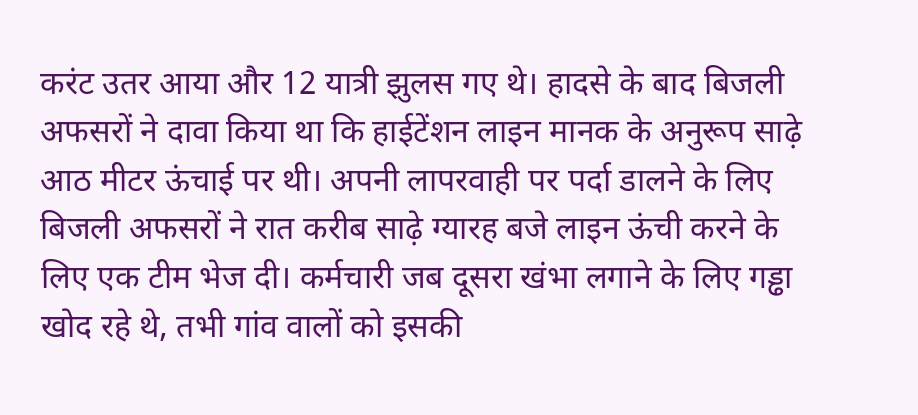करंट उतर आया और 12 यात्री झुलस गए थे। हादसे के बाद बिजली अफसरों ने दावा किया था कि हाईटेंशन लाइन मानक के अनुरूप साढ़े आठ मीटर ऊंचाई पर थी। अपनी लापरवाही पर पर्दा डालने के लिए बिजली अफसरों ने रात करीब साढ़े ग्यारह बजे लाइन ऊंची करने के लिए एक टीम भेज दी। कर्मचारी जब दूसरा खंभा लगाने के लिए गड्ढा खोद रहे थे, तभी गांव वालों को इसकी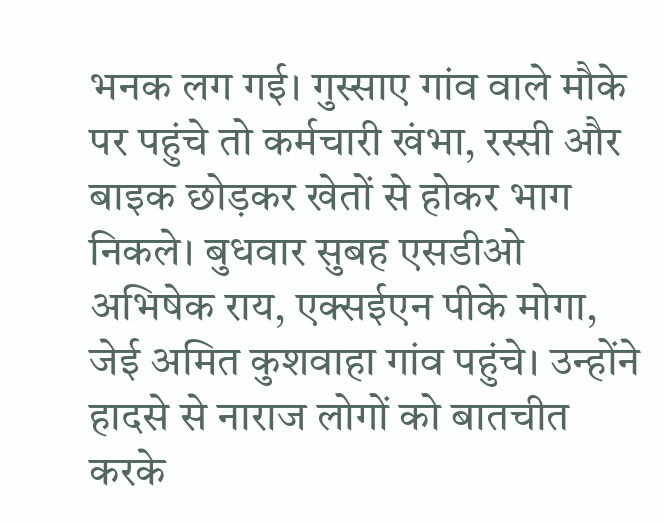भनक लग गई। गुस्साए गांव वाले मौके पर पहुंचे तो कर्मचारी खंभा, रस्सी और बाइक छोड़कर खेतों से होकर भाग निकले। बुधवार सुबह एसडीओ अभिषेक राय, एक्सईएन पीके मोगा, जेई अमित कुशवाहा गांव पहुंचे। उन्होंने हादसे से नाराज लोगों को बातचीत करके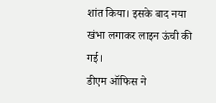शांत किया। इसके बाद नया खंभा लगाकर लाइन ऊंची की गई।
डीएम ऑफिस ने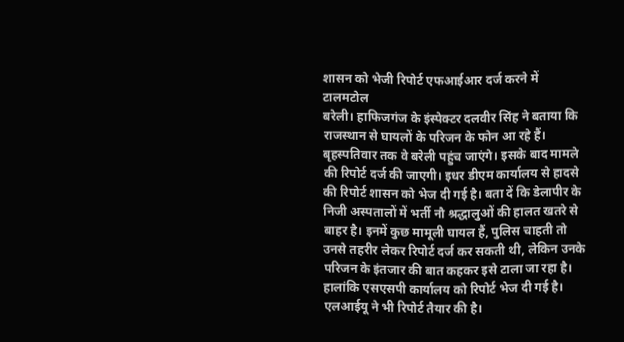शासन को भेजी रिपोर्ट एफआईआर दर्ज करने में टालमटोल
बरेली। हाफिजगंज के इंस्पेक्टर दलवीर सिंह ने बताया कि राजस्थान से घायलों के परिजन के फोन आ रहे हैं। बृहस्पतिवार तक वे बरेली पहुंच जाएंगे। इसके बाद मामले की रिपोर्ट दर्ज की जाएगी। इधर डीएम कार्यालय से हादसे की रिपोर्ट शासन को भेज दी गई है। बता दें कि डेलापीर के निजी अस्पतालों में भर्ती नौ श्रद्धालुओं की हालत खतरे से बाहर है। इनमें कुछ मामूली घायल हैं, पुलिस चाहती तो उनसे तहरीर लेकर रिपोर्ट दर्ज कर सकती थी, लेकिन उनके परिजन के इंतजार की बात कहकर इसे टाला जा रहा है। हालांकि एसएसपी कार्यालय को रिपोर्ट भेज दी गई है। एलआईयू ने भी रिपोर्ट तैयार की है।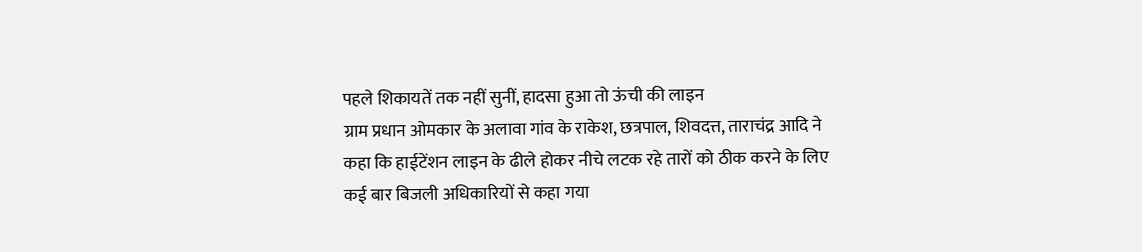पहले शिकायतें तक नहीं सुनीं, हादसा हुआ तो ऊंची की लाइन
ग्राम प्रधान ओमकार के अलावा गांव के राकेश, छत्रपाल, शिवदत्त, ताराचंद्र आदि ने कहा कि हाईटेंशन लाइन के ढीले होकर नीचे लटक रहे तारों को ठीक करने के लिए कई बार बिजली अधिकारियों से कहा गया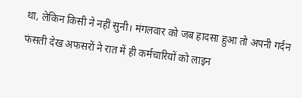था, लेकिन किसी ने नहीं सुनी। मंगलवार को जब हादसा हुआ तो अपनी गर्दन फंसती देख अफसरों ने रात में ही कर्मचारियों को लाइन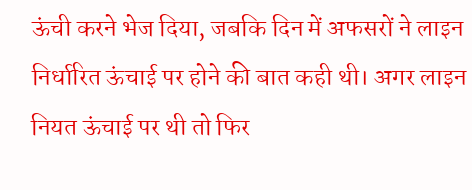ऊंची करने भेज दिया, जबकि दिन में अफसरों ने लाइन निर्धारित ऊंचाई पर होने की बात कही थी। अगर लाइन नियत ऊंचाई पर थी तो फिर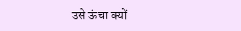उसे ऊंचा क्यों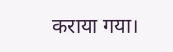कराया गया।